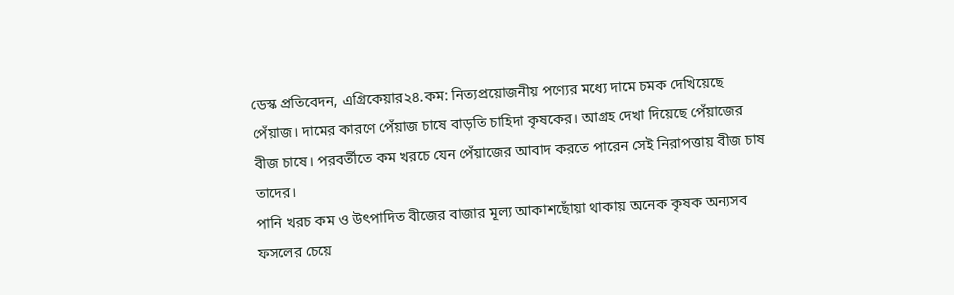ডেস্ক প্রতিবেদন, এগ্রিকেয়ার২৪.কম: নিত্যপ্রয়োজনীয় পণ্যের মধ্যে দামে চমক দেখিয়েছে পেঁয়াজ। দামের কারণে পেঁয়াজ চাষে বাড়তি চাহিদা কৃষকের। আগ্রহ দেখা দিয়েছে পেঁয়াজের বীজ চাষে। পরবর্তীতে কম খরচে যেন পেঁয়াজের আবাদ করতে পারেন সেই নিরাপত্তায় বীজ চাষ তাদের।
পানি খরচ কম ও উৎপাদিত বীজের বাজার মূল্য আকাশছোঁয়া থাকায় অনেক কৃষক অন্যসব ফসলের চেয়ে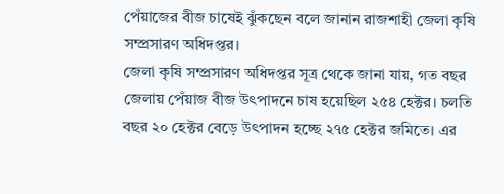পেঁয়াজের বীজ চাষেই ঝুঁকছেন বলে জানান রাজশাহী জেলা কৃষি সম্প্রসারণ অধিদপ্তর।
জেলা কৃষি সম্প্রসারণ অধিদপ্তর সূত্র থেকে জানা যায়, গত বছর জেলায় পেঁয়াজ বীজ উৎপাদনে চাষ হয়েছিল ২৫৪ হেক্টর। চলতি বছর ২০ হেক্টর বেড়ে উৎপাদন হচ্ছে ২৭৫ হেক্টর জমিতে। এর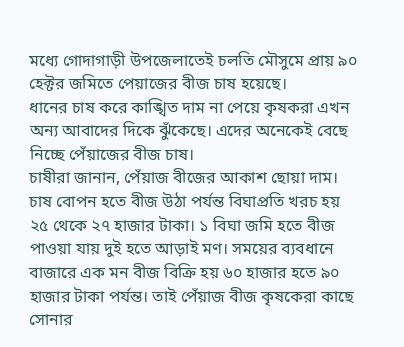মধ্যে গোদাগাড়ী উপজেলাতেই চলতি মৌসুমে প্রায় ৯০ হেক্টর জমিতে পেয়াজের বীজ চাষ হয়েছে।
ধানের চাষ করে কাঙ্খিত দাম না পেয়ে কৃষকরা এখন অন্য আবাদের দিকে ঝুঁকেছে। এদের অনেকেই বেছে নিচ্ছে পেঁয়াজের বীজ চাষ।
চাষীরা জানান, পেঁয়াজ বীজের আকাশ ছোয়া দাম। চাষ বোপন হতে বীজ উঠা পর্যন্ত বিঘাপ্রতি খরচ হয় ২৫ থেকে ২৭ হাজার টাকা। ১ বিঘা জমি হতে বীজ পাওয়া যায় দুই হতে আড়াই মণ। সময়ের ব্যবধানে বাজারে এক মন বীজ বিক্রি হয় ৬০ হাজার হতে ৯০ হাজার টাকা পর্যন্ত। তাই পেঁয়াজ বীজ কৃষকেরা কাছে সোনার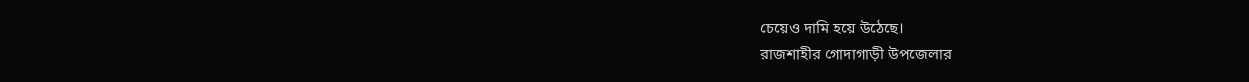চেয়েও দামি হয়ে উঠেছে।
রাজশাহীর গোদাগাড়ী উপজেলার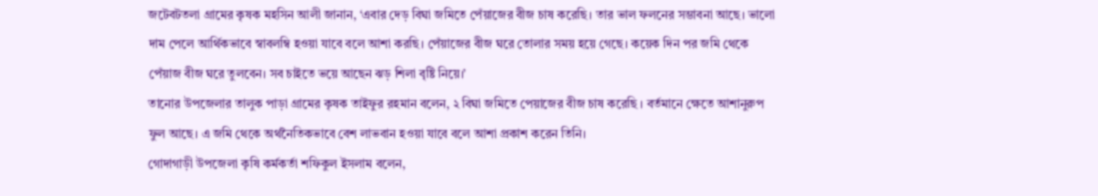জটেবটতলা গ্রামের কৃষক মহসিন আলী জানান, ‘এবার দেড় বিঘা জমিতে পেঁয়াজের বীজ চাষ করেছি। তার ভাল ফলনের সম্ভাবনা আছে। ভালো দাম পেলে আর্থিকভাবে স্বাবলম্বি হওয়া যাবে বলে আশা করছি। পেঁয়াজের বীজ ঘরে তোলার সময় হয়ে গেছে। কয়েক দিন পর জমি থেকে পেঁয়াজ বীজ ঘরে তুলবেন। সব চাইতে ভয়ে আছেন ঝড় শিলা বৃষ্টি নিয়ে।’
তানোর উপজেলার তালুক পাড়া গ্রামের কৃষক তাইফুর রহমান বলেন, ২ বিঘা জমিতে পেয়াজের বীজ চাষ করেছি । বর্তমানে ক্ষেতে আশানুরুপ ফুল আছে। এ জমি থেকে অর্থনৈতিকভাবে বেশ লাভবান হওয়া যাবে বলে আশা প্রকাশ করেন তিনি।
গোদাগাড়ী উপজেলা কৃষি কর্মকর্তা শফিকুল ইসলাম বলেন,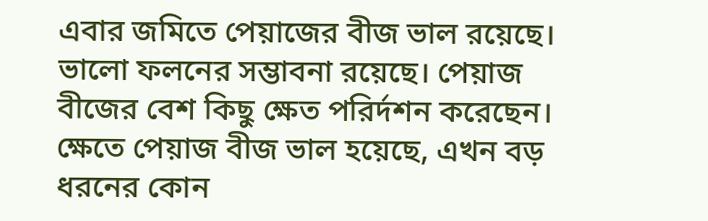এবার জমিতে পেয়াজের বীজ ভাল রয়েছে। ভালো ফলনের সম্ভাবনা রয়েছে। পেয়াজ বীজের বেশ কিছু ক্ষেত পরির্দশন করেছেন। ক্ষেতে পেয়াজ বীজ ভাল হয়েছে, এখন বড় ধরনের কোন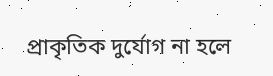প্রাকৃতিক দুর্যোগ না হলে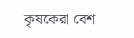কৃষকেরা বেশ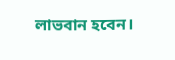লাভবান হবেন।